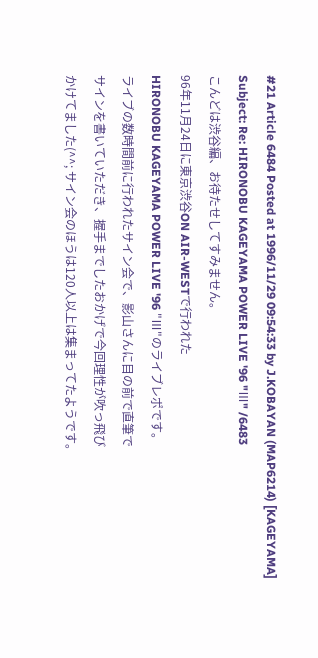#21 Article 6484 Posted at 1996/11/29 09:54:33 by J.KOBAYAN (MAP6214) [KAGEYAMA]
Subject: Re: HIRONOBU KAGEYAMA POWER LIVE '96 "Ⅲ" /6483
こんどは渋谷編、お待たせしてすみません。
96年11月24日に東京渋谷ON AIR-WESTで行われた
HIRONOBU KAGEYAMA POWER LIVE '96 "Ⅲ"のライブレポです。
ライブの数時間前に行われたサイン会で、影山さんに目の前で直筆で
サインを書いていただき、握手までしたおかげで今回理性が吹っ飛び
かけてました(^^; サイン会のほうは120人以上は集まってたようです。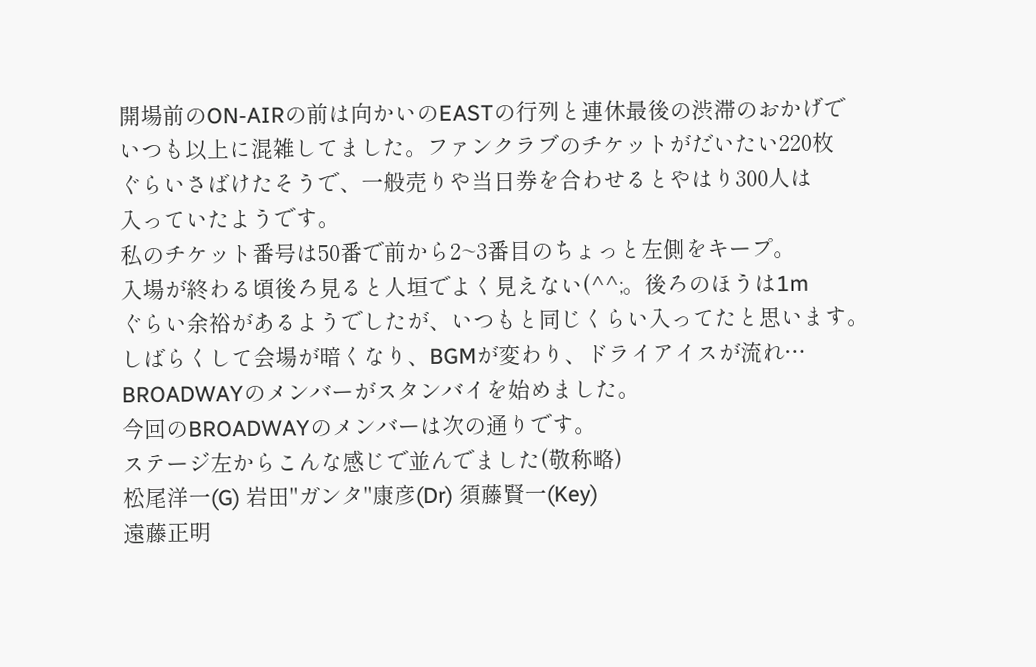開場前のON-AIRの前は向かいのEASTの行列と連休最後の渋滞のおかげで
いつも以上に混雑してました。ファンクラブのチケットがだいたい220枚
ぐらいさばけたそうで、一般売りや当日券を合わせるとやはり300人は
入っていたようです。
私のチケット番号は50番で前から2~3番目のちょっと左側をキープ。
入場が終わる頃後ろ見ると人垣でよく見えない(^^;。後ろのほうは1m
ぐらい余裕があるようでしたが、いつもと同じくらい入ってたと思います。
しばらくして会場が暗くなり、BGMが変わり、ドライアイスが流れ…
BROADWAYのメンバーがスタンバイを始めました。
今回のBROADWAYのメンバーは次の通りです。
ステージ左からこんな感じで並んでました(敬称略)
松尾洋一(G) 岩田"ガンタ"康彦(Dr) 須藤賢一(Key)
遠藤正明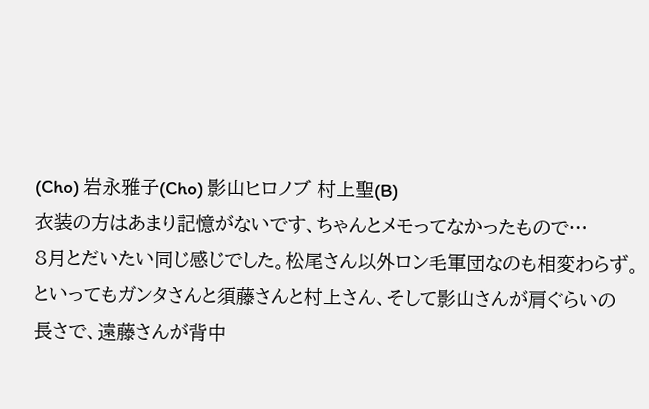(Cho) 岩永雅子(Cho) 影山ヒロノブ 村上聖(B)
衣装の方はあまり記憶がないです、ちゃんとメモってなかったもので…
8月とだいたい同じ感じでした。松尾さん以外ロン毛軍団なのも相変わらず。
といってもガンタさんと須藤さんと村上さん、そして影山さんが肩ぐらいの
長さで、遠藤さんが背中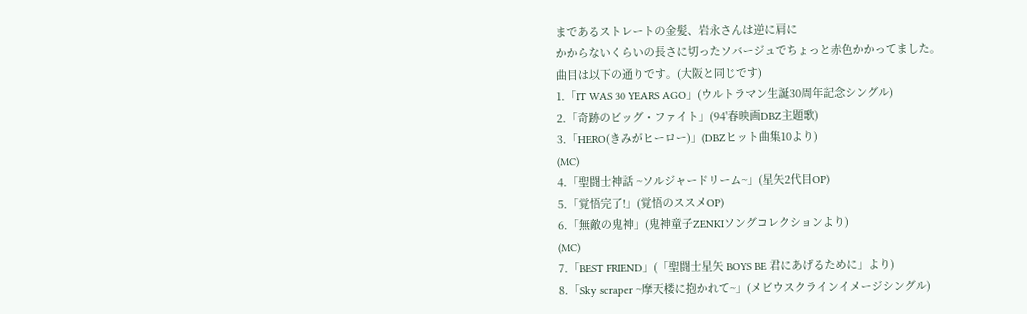まであるストレートの金髪、岩永さんは逆に肩に
かからないくらいの長さに切ったソバージュでちょっと赤色かかってました。
曲目は以下の通りです。(大阪と同じです)
1.「IT WAS 30 YEARS AGO」(ウルトラマン生誕30周年記念シングル)
2.「奇跡のビッグ・ファイト」(94'春映画DBZ主題歌)
3.「HERO(きみがヒーロー)」(DBZヒット曲集10より)
(MC)
4.「聖闘士神話 ~ソルジャードリーム~」(星矢2代目OP)
5.「覚悟完了!」(覚悟のススメOP)
6.「無敵の鬼神」(鬼神童子ZENKIソングコレクションより)
(MC)
7.「BEST FRIEND」(「聖闘士星矢 BOYS BE 君にあげるために」より)
8.「Sky scraper ~摩天楼に抱かれて~」(メビウスクラインイメージシングル)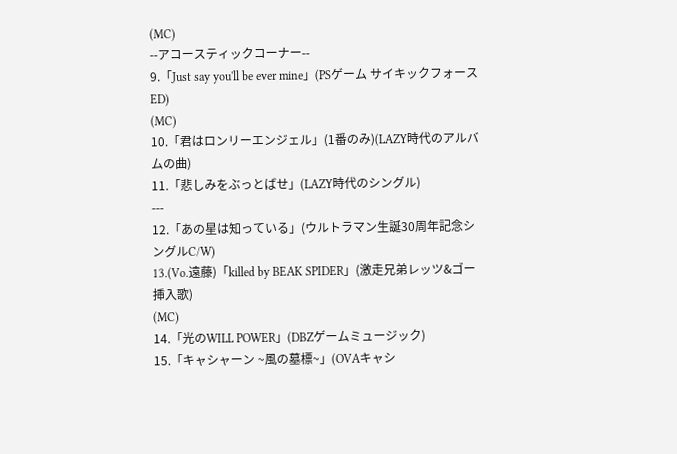(MC)
--アコースティックコーナー--
9.「Just say you'll be ever mine」(PSゲーム サイキックフォースED)
(MC)
10.「君はロンリーエンジェル」(1番のみ)(LAZY時代のアルバムの曲)
11.「悲しみをぶっとばせ」(LAZY時代のシングル)
---
12.「あの星は知っている」(ウルトラマン生誕30周年記念シングルC/W)
13.(Vo.遠藤)「killed by BEAK SPIDER」(激走兄弟レッツ&ゴー挿入歌)
(MC)
14.「光のWILL POWER」(DBZゲームミュージック)
15.「キャシャーン ~風の墓標~」(OVAキャシ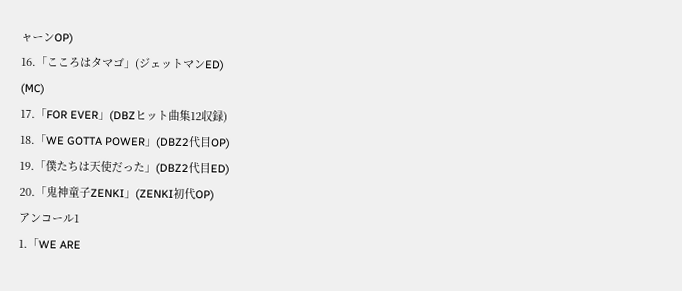ャーンOP)
16.「こころはタマゴ」(ジェットマンED)
(MC)
17.「FOR EVER」(DBZヒット曲集12収録)
18.「WE GOTTA POWER」(DBZ2代目OP)
19.「僕たちは天使だった」(DBZ2代目ED)
20.「鬼神童子ZENKI」(ZENKI初代OP)
アンコール1
1.「WE ARE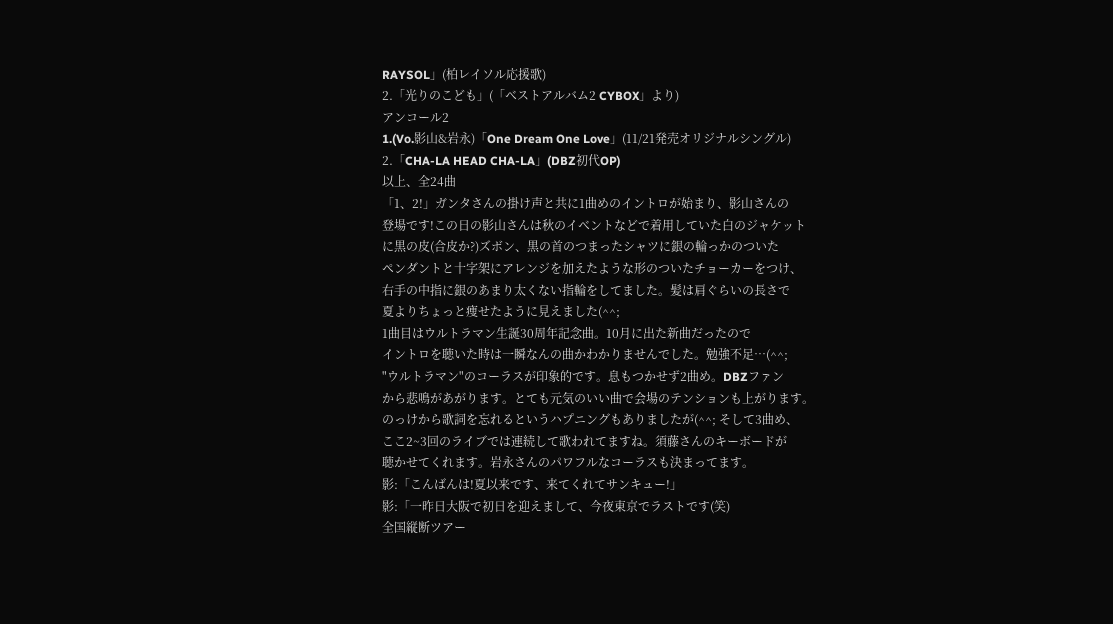RAYSOL」(柏レイソル応援歌)
2.「光りのこども」(「ベストアルバム2 CYBOX」より)
アンコール2
1.(Vo.影山&岩永)「One Dream One Love」(11/21発売オリジナルシングル)
2.「CHA-LA HEAD CHA-LA」(DBZ初代OP)
以上、全24曲
「1、2!」ガンタさんの掛け声と共に1曲めのイントロが始まり、影山さんの
登場です!この日の影山さんは秋のイベントなどで着用していた白のジャケット
に黒の皮(合皮か?)ズボン、黒の首のつまったシャツに銀の輪っかのついた
ペンダントと十字架にアレンジを加えたような形のついたチョーカーをつけ、
右手の中指に銀のあまり太くない指輪をしてました。髪は肩ぐらいの長さで
夏よりちょっと痩せたように見えました(^^;
1曲目はウルトラマン生誕30周年記念曲。10月に出た新曲だったので
イントロを聴いた時は一瞬なんの曲かわかりませんでした。勉強不足…(^^;
"ウルトラマン"のコーラスが印象的です。息もつかせず2曲め。DBZファン
から悲鳴があがります。とても元気のいい曲で会場のテンションも上がります。
のっけから歌詞を忘れるというハプニングもありましたが(^^; そして3曲め、
ここ2~3回のライブでは連続して歌われてますね。須藤さんのキーボードが
聴かせてくれます。岩永さんのパワフルなコーラスも決まってます。
影:「こんばんは!夏以来です、来てくれてサンキュー!」
影:「一昨日大阪で初日を迎えまして、今夜東京でラストです(笑)
全国縦断ツアー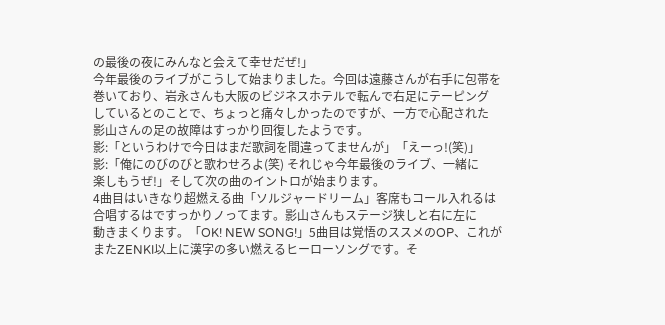の最後の夜にみんなと会えて幸せだぜ!」
今年最後のライブがこうして始まりました。今回は遠藤さんが右手に包帯を
巻いており、岩永さんも大阪のビジネスホテルで転んで右足にテーピング
しているとのことで、ちょっと痛々しかったのですが、一方で心配された
影山さんの足の故障はすっかり回復したようです。
影:「というわけで今日はまだ歌詞を間違ってませんが」「えーっ!(笑)」
影:「俺にのびのびと歌わせろよ(笑) それじゃ今年最後のライブ、一緒に
楽しもうぜ!」そして次の曲のイントロが始まります。
4曲目はいきなり超燃える曲「ソルジャードリーム」客席もコール入れるは
合唱するはですっかりノってます。影山さんもステージ狭しと右に左に
動きまくります。「OK! NEW SONG!」5曲目は覚悟のススメのOP、これが
またZENKI以上に漢字の多い燃えるヒーローソングです。そ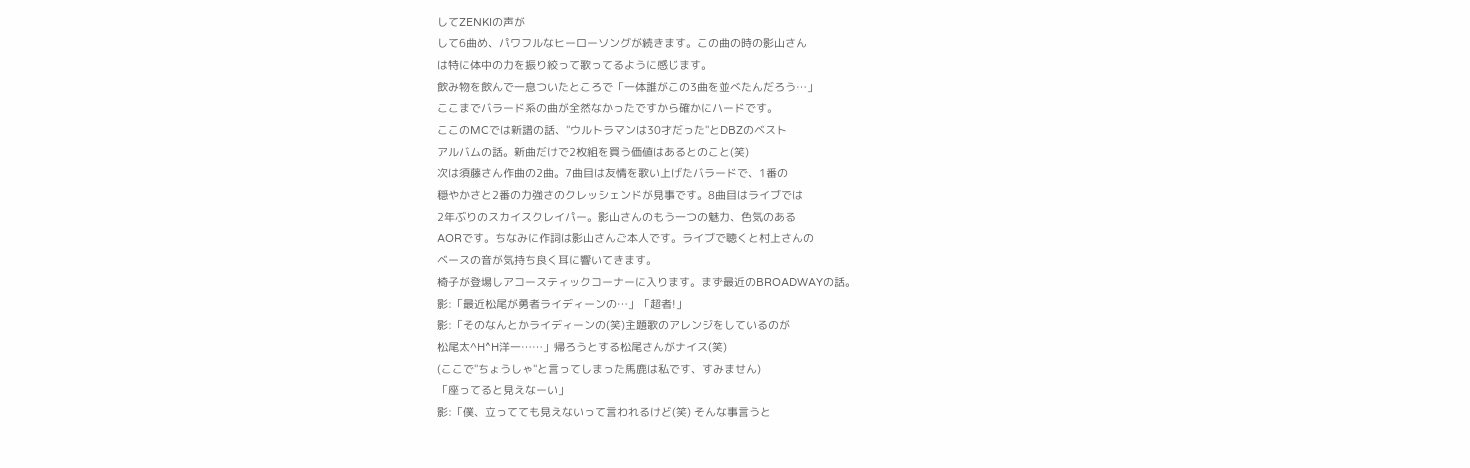してZENKIの声が
して6曲め、パワフルなヒーローソングが続きます。この曲の時の影山さん
は特に体中の力を振り絞って歌ってるように感じます。
飲み物を飲んで一息ついたところで「一体誰がこの3曲を並べたんだろう…」
ここまでバラード系の曲が全然なかったですから確かにハードです。
ここのMCでは新譜の話、"ウルトラマンは30才だった"とDBZのベスト
アルバムの話。新曲だけで2枚組を買う価値はあるとのこと(笑)
次は須藤さん作曲の2曲。7曲目は友情を歌い上げたバラードで、1番の
穏やかさと2番の力強さのクレッシェンドが見事です。8曲目はライブでは
2年ぶりのスカイスクレイパー。影山さんのもう一つの魅力、色気のある
AORです。ちなみに作詞は影山さんご本人です。ライブで聴くと村上さんの
ベースの音が気持ち良く耳に響いてきます。
椅子が登場しアコースティックコーナーに入ります。まず最近のBROADWAYの話。
影:「最近松尾が勇者ライディーンの…」「超者!」
影:「そのなんとかライディーンの(笑)主題歌のアレンジをしているのが
松尾太^H^H洋一……」帰ろうとする松尾さんがナイス(笑)
(ここで"ちょうしゃ"と言ってしまった馬鹿は私です、すみません)
「座ってると見えなーい」
影:「僕、立ってても見えないって言われるけど(笑) そんな事言うと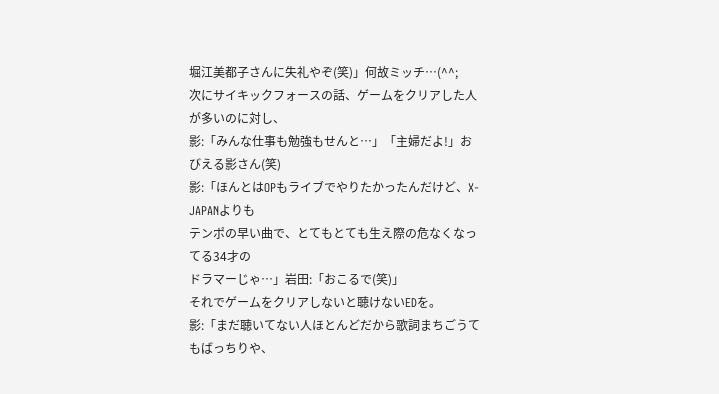堀江美都子さんに失礼やぞ(笑)」何故ミッチ…(^^;
次にサイキックフォースの話、ゲームをクリアした人が多いのに対し、
影:「みんな仕事も勉強もせんと…」「主婦だよ!」おびえる影さん(笑)
影:「ほんとはOPもライブでやりたかったんだけど、X-JAPANよりも
テンポの早い曲で、とてもとても生え際の危なくなってる34才の
ドラマーじゃ…」岩田:「おこるで(笑)」
それでゲームをクリアしないと聴けないEDを。
影:「まだ聴いてない人ほとんどだから歌詞まちごうてもばっちりや、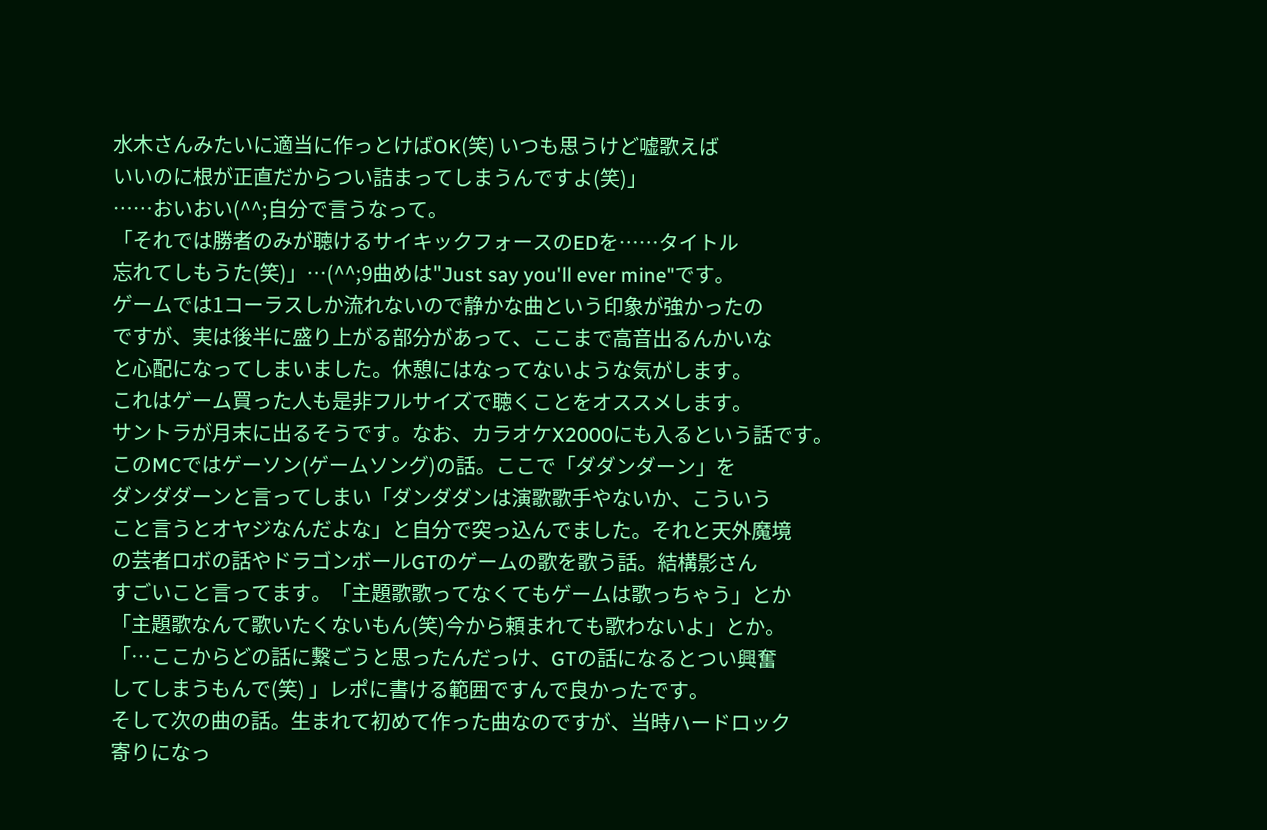水木さんみたいに適当に作っとけばOK(笑) いつも思うけど嘘歌えば
いいのに根が正直だからつい詰まってしまうんですよ(笑)」
……おいおい(^^;自分で言うなって。
「それでは勝者のみが聴けるサイキックフォースのEDを……タイトル
忘れてしもうた(笑)」…(^^;9曲めは"Just say you'll ever mine"です。
ゲームでは1コーラスしか流れないので静かな曲という印象が強かったの
ですが、実は後半に盛り上がる部分があって、ここまで高音出るんかいな
と心配になってしまいました。休憩にはなってないような気がします。
これはゲーム買った人も是非フルサイズで聴くことをオススメします。
サントラが月末に出るそうです。なお、カラオケX2000にも入るという話です。
このMCではゲーソン(ゲームソング)の話。ここで「ダダンダーン」を
ダンダダーンと言ってしまい「ダンダダンは演歌歌手やないか、こういう
こと言うとオヤジなんだよな」と自分で突っ込んでました。それと天外魔境
の芸者ロボの話やドラゴンボールGTのゲームの歌を歌う話。結構影さん
すごいこと言ってます。「主題歌歌ってなくてもゲームは歌っちゃう」とか
「主題歌なんて歌いたくないもん(笑)今から頼まれても歌わないよ」とか。
「…ここからどの話に繋ごうと思ったんだっけ、GTの話になるとつい興奮
してしまうもんで(笑) 」レポに書ける範囲ですんで良かったです。
そして次の曲の話。生まれて初めて作った曲なのですが、当時ハードロック
寄りになっ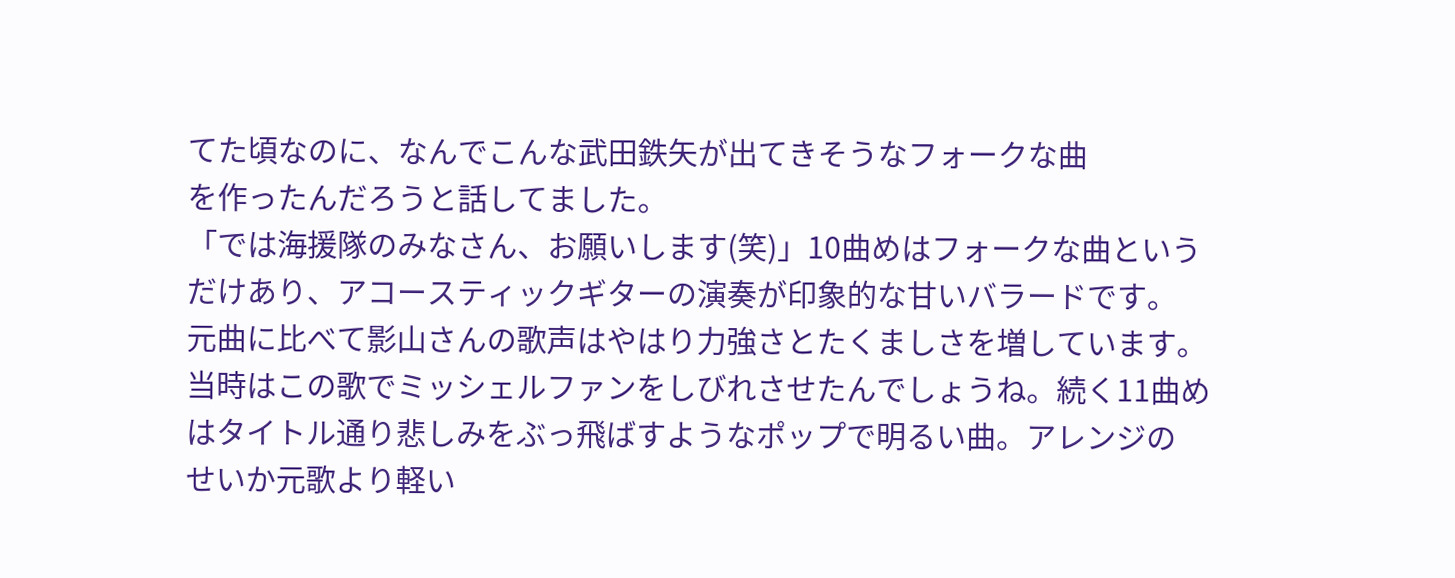てた頃なのに、なんでこんな武田鉄矢が出てきそうなフォークな曲
を作ったんだろうと話してました。
「では海援隊のみなさん、お願いします(笑)」10曲めはフォークな曲という
だけあり、アコースティックギターの演奏が印象的な甘いバラードです。
元曲に比べて影山さんの歌声はやはり力強さとたくましさを増しています。
当時はこの歌でミッシェルファンをしびれさせたんでしょうね。続く11曲め
はタイトル通り悲しみをぶっ飛ばすようなポップで明るい曲。アレンジの
せいか元歌より軽い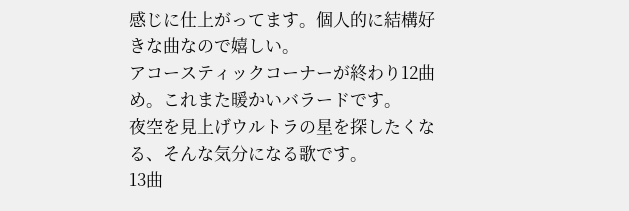感じに仕上がってます。個人的に結構好きな曲なので嬉しい。
アコースティックコーナーが終わり12曲め。これまた暖かいバラードです。
夜空を見上げウルトラの星を探したくなる、そんな気分になる歌です。
13曲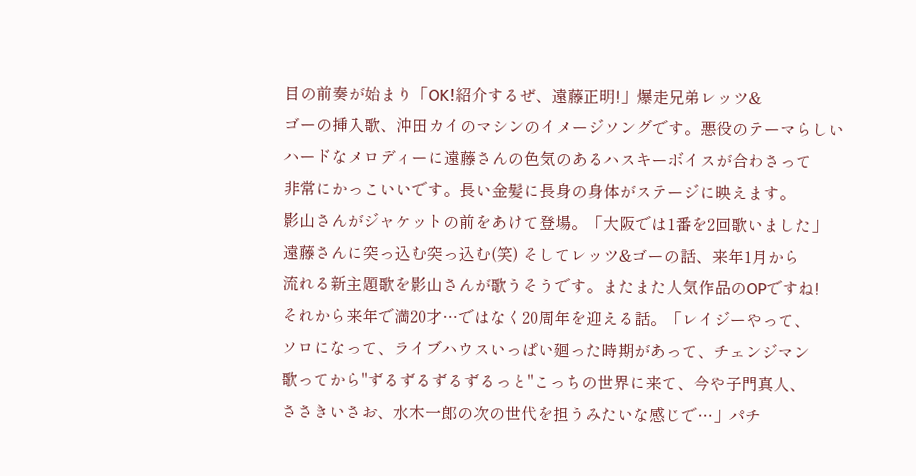目の前奏が始まり「OK!紹介するぜ、遠藤正明!」爆走兄弟レッツ&
ゴーの挿入歌、沖田カイのマシンのイメージソングです。悪役のテーマらしい
ハードなメロディーに遠藤さんの色気のあるハスキーボイスが合わさって
非常にかっこいいです。長い金髪に長身の身体がステージに映えます。
影山さんがジャケットの前をあけて登場。「大阪では1番を2回歌いました」
遠藤さんに突っ込む突っ込む(笑) そしてレッツ&ゴーの話、来年1月から
流れる新主題歌を影山さんが歌うそうです。またまた人気作品のOPですね!
それから来年で満20才…ではなく20周年を迎える話。「レイジーやって、
ソロになって、ライブハウスいっぱい廻った時期があって、チェンジマン
歌ってから"ずるずるずるずるっと"こっちの世界に来て、今や子門真人、
ささきいさお、水木一郎の次の世代を担うみたいな感じで…」パチ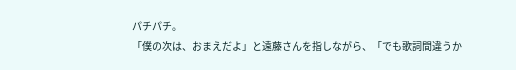パチパチ。
「僕の次は、おまえだよ」と遠藤さんを指しながら、「でも歌詞間違うか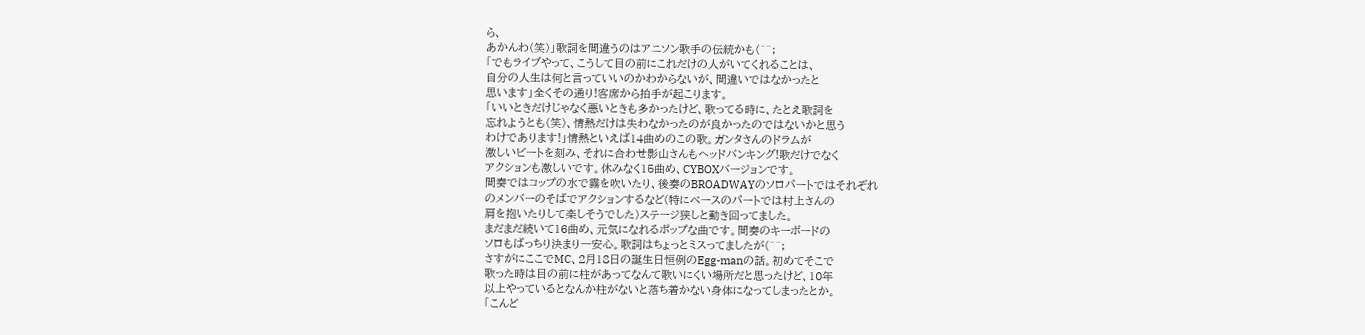ら、
あかんわ(笑)」歌詞を間違うのはアニソン歌手の伝統かも(^^;
「でもライブやって、こうして目の前にこれだけの人がいてくれることは、
自分の人生は何と言っていいのかわからないが、間違いではなかったと
思います」全くその通り!客席から拍手が起こります。
「いいときだけじゃなく悪いときも多かったけど、歌ってる時に、たとえ歌詞を
忘れようとも(笑)、情熱だけは失わなかったのが良かったのではないかと思う
わけであります!」情熱といえば14曲めのこの歌。ガンタさんのドラムが
激しいビートを刻み、それに合わせ影山さんもヘッドバンキング!歌だけでなく
アクションも激しいです。休みなく15曲め、CYBOXバージョンです。
間奏ではコップの水で霧を吹いたり、後奏のBROADWAYのソロパートではそれぞれ
のメンバーのそばでアクションするなど(特にベースのパートでは村上さんの
肩を抱いたりして楽しそうでした)ステージ狭しと動き回ってました。
まだまだ続いて16曲め、元気になれるポップな曲です。間奏のキーボードの
ソロもばっちり決まり一安心。歌詞はちょっとミスってましたが(^^;
さすがにここでMC、2月18日の誕生日恒例のEgg-manの話。初めてそこで
歌った時は目の前に柱があってなんて歌いにくい場所だと思ったけど、10年
以上やっているとなんか柱がないと落ち着かない身体になってしまったとか。
「こんど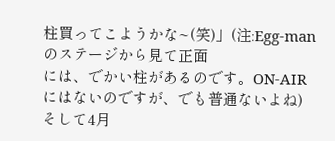柱買ってこようかな~(笑)」(注:Egg-manのステージから見て正面
には、でかい柱があるのです。ON-AIRにはないのですが、でも普通ないよね)
そして4月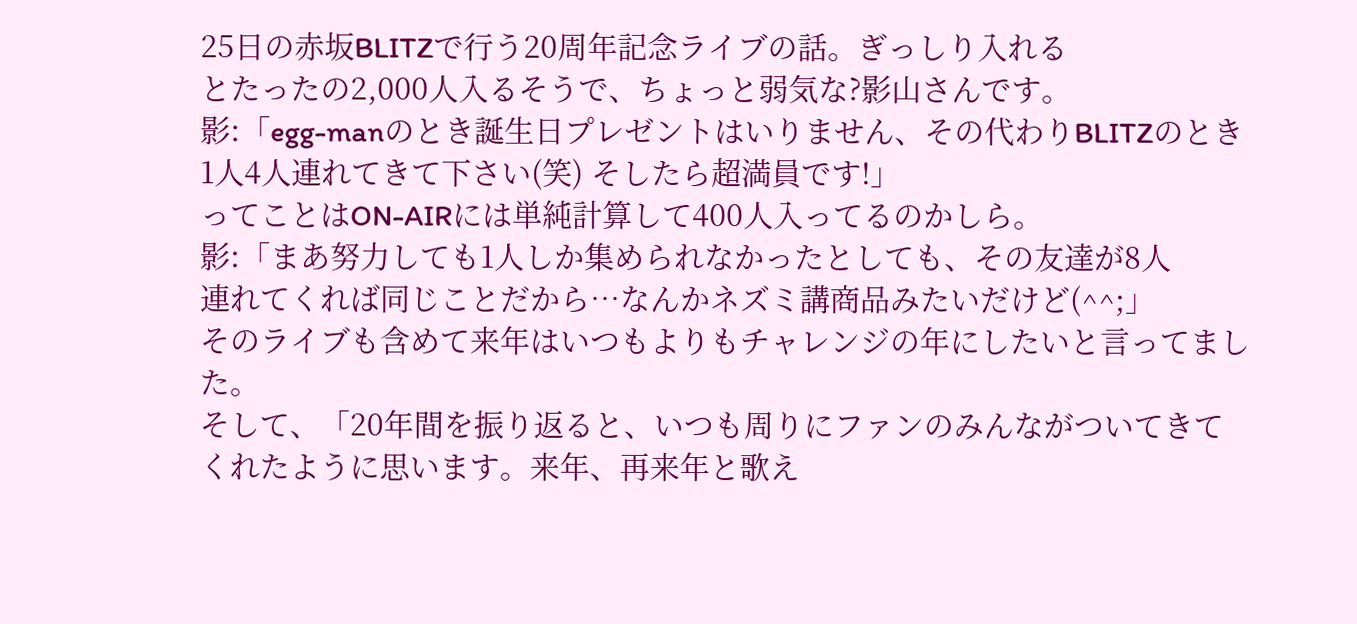25日の赤坂BLITZで行う20周年記念ライブの話。ぎっしり入れる
とたったの2,000人入るそうで、ちょっと弱気な?影山さんです。
影:「egg-manのとき誕生日プレゼントはいりません、その代わりBLITZのとき
1人4人連れてきて下さい(笑) そしたら超満員です!」
ってことはON-AIRには単純計算して400人入ってるのかしら。
影:「まあ努力しても1人しか集められなかったとしても、その友達が8人
連れてくれば同じことだから…なんかネズミ講商品みたいだけど(^^;」
そのライブも含めて来年はいつもよりもチャレンジの年にしたいと言ってました。
そして、「20年間を振り返ると、いつも周りにファンのみんながついてきて
くれたように思います。来年、再来年と歌え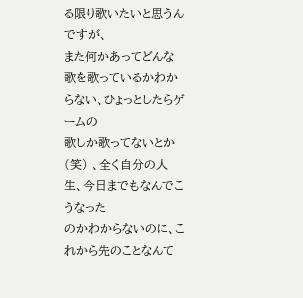る限り歌いたいと思うんですが、
また何かあってどんな歌を歌っているかわからない、ひょっとしたらゲームの
歌しか歌ってないとか(笑) 、全く自分の人生、今日までもなんでこうなった
のかわからないのに、これから先のことなんて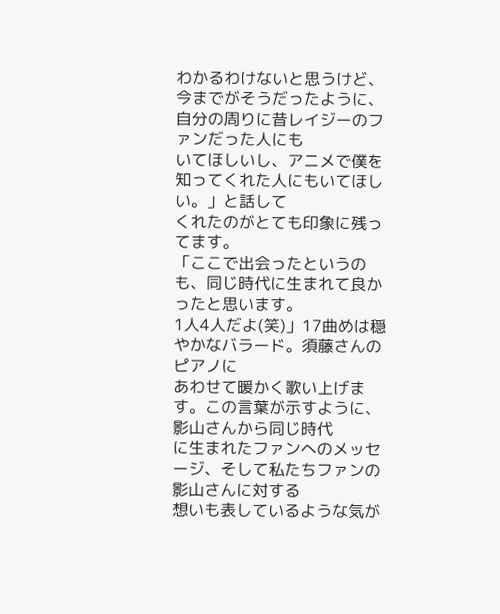わかるわけないと思うけど、
今までがそうだったように、自分の周りに昔レイジーのファンだった人にも
いてほしいし、アニメで僕を知ってくれた人にもいてほしい。」と話して
くれたのがとても印象に残ってます。
「ここで出会ったというのも、同じ時代に生まれて良かったと思います。
1人4人だよ(笑)」17曲めは穏やかなバラード。須藤さんのピアノに
あわせて暖かく歌い上げます。この言葉が示すように、影山さんから同じ時代
に生まれたファンへのメッセージ、そして私たちファンの影山さんに対する
想いも表しているような気が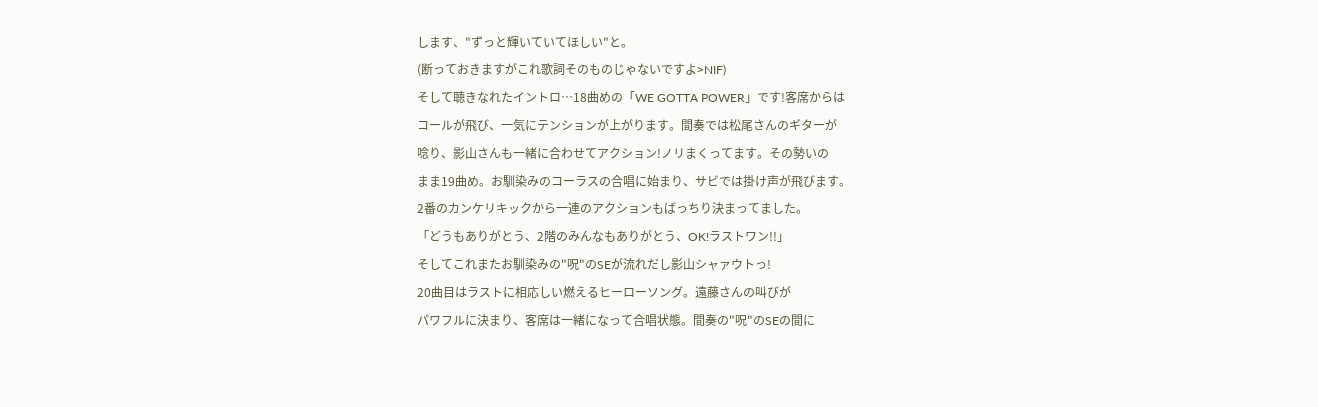します、"ずっと輝いていてほしい"と。
(断っておきますがこれ歌詞そのものじゃないですよ>NIF)
そして聴きなれたイントロ…18曲めの「WE GOTTA POWER」です!客席からは
コールが飛び、一気にテンションが上がります。間奏では松尾さんのギターが
唸り、影山さんも一緒に合わせてアクション!ノリまくってます。その勢いの
まま19曲め。お馴染みのコーラスの合唱に始まり、サビでは掛け声が飛びます。
2番のカンケリキックから一連のアクションもばっちり決まってました。
「どうもありがとう、2階のみんなもありがとう、OK!ラストワン!!」
そしてこれまたお馴染みの"呪"のSEが流れだし影山シャァウトっ!
20曲目はラストに相応しい燃えるヒーローソング。遠藤さんの叫びが
パワフルに決まり、客席は一緒になって合唱状態。間奏の"呪"のSEの間に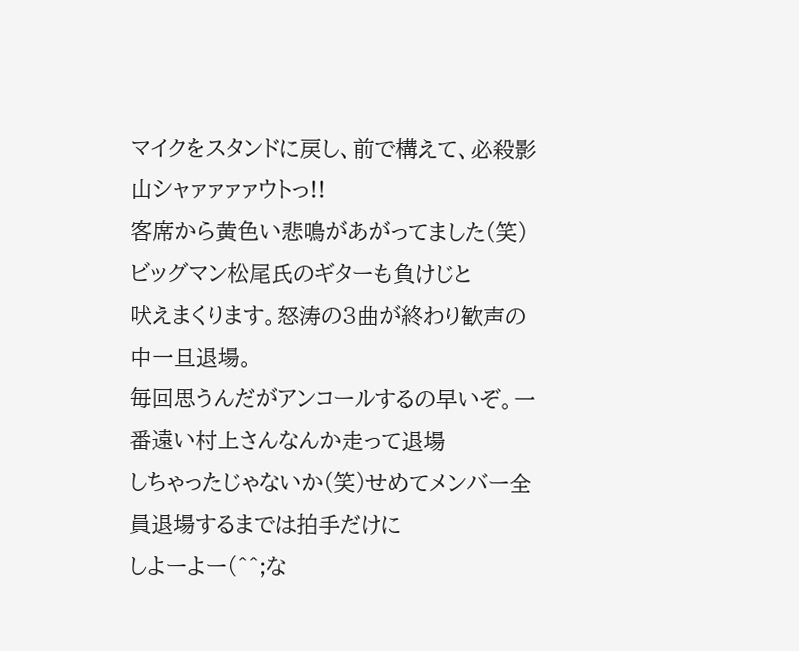マイクをスタンドに戻し、前で構えて、必殺影山シャァァァァウトっ!!
客席から黄色い悲鳴があがってました(笑) ビッグマン松尾氏のギターも負けじと
吠えまくります。怒涛の3曲が終わり歓声の中一旦退場。
毎回思うんだがアンコールするの早いぞ。一番遠い村上さんなんか走って退場
しちゃったじゃないか(笑)せめてメンバー全員退場するまでは拍手だけに
しよーよー(^^;な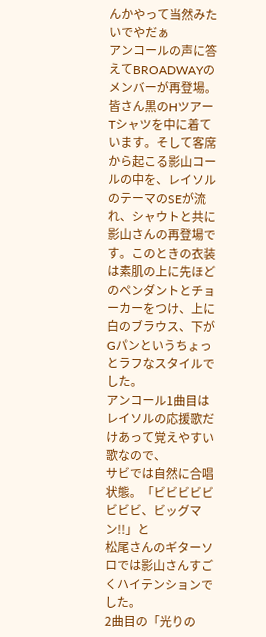んかやって当然みたいでやだぁ
アンコールの声に答えてBROADWAYのメンバーが再登場。皆さん黒のHツアー
Tシャツを中に着ています。そして客席から起こる影山コールの中を、レイソル
のテーマのSEが流れ、シャウトと共に影山さんの再登場です。このときの衣装
は素肌の上に先ほどのペンダントとチョーカーをつけ、上に白のブラウス、下が
Gパンというちょっとラフなスタイルでした。
アンコール1曲目はレイソルの応援歌だけあって覚えやすい歌なので、
サビでは自然に合唱状態。「ビビビビビビビビ、ビッグマン!!」と
松尾さんのギターソロでは影山さんすごくハイテンションでした。
2曲目の「光りの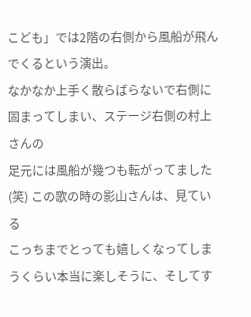こども」では2階の右側から風船が飛んでくるという演出。
なかなか上手く散らばらないで右側に固まってしまい、ステージ右側の村上さんの
足元には風船が幾つも転がってました(笑) この歌の時の影山さんは、見ている
こっちまでとっても嬉しくなってしまうくらい本当に楽しそうに、そしてす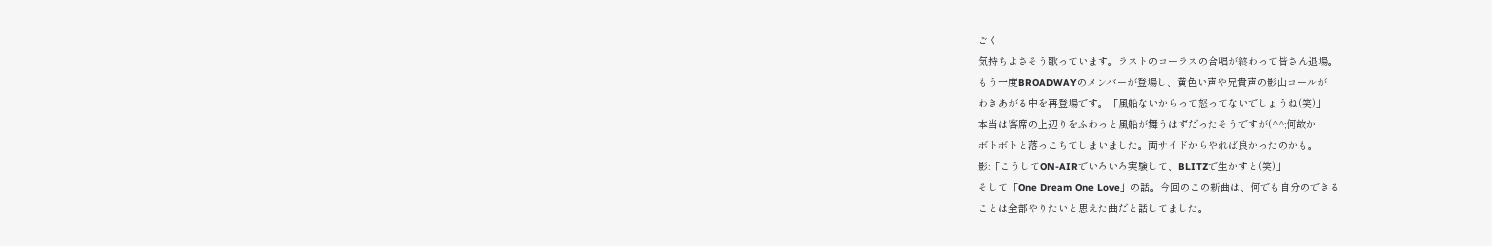ごく
気持ちよさそう歌っています。ラストのコーラスの合唱が終わって皆さん退場。
もう一度BROADWAYのメンバーが登場し、黄色い声や兄貴声の影山コールが
わきあがる中を再登場です。「風船ないからって怒ってないでしょうね(笑)」
本当は客席の上辺りをふわっと風船が舞うはずだったそうですが(^^;何故か
ボトボトと落っこちてしまいました。両サイドからやれば良かったのかも。
影:「こうしてON-AIRでいろいろ実験して、BLITZで生かすと(笑)」
そして「One Dream One Love」の話。今回のこの新曲は、何でも自分のできる
ことは全部やりたいと思えた曲だと話してました。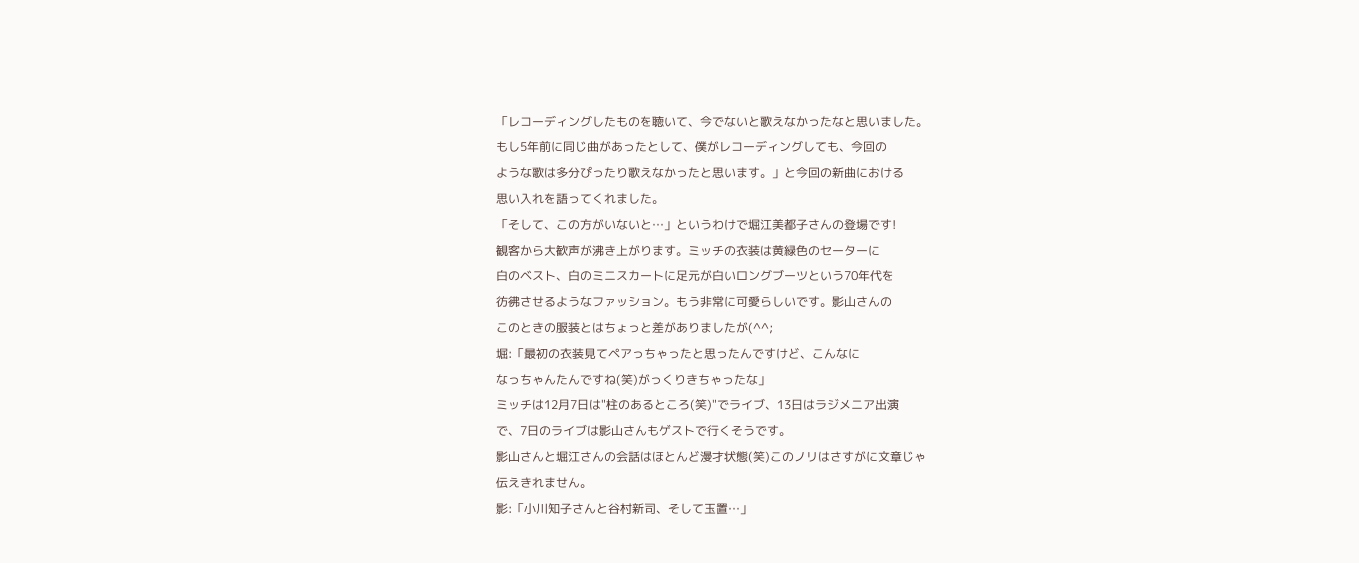「レコーディングしたものを聴いて、今でないと歌えなかったなと思いました。
もし5年前に同じ曲があったとして、僕がレコーディングしても、今回の
ような歌は多分ぴったり歌えなかったと思います。」と今回の新曲における
思い入れを語ってくれました。
「そして、この方がいないと…」というわけで堀江美都子さんの登場です!
観客から大歓声が沸き上がります。ミッチの衣装は黄緑色のセーターに
白のベスト、白のミニスカートに足元が白いロングブーツという70年代を
彷彿させるようなファッション。もう非常に可愛らしいです。影山さんの
このときの服装とはちょっと差がありましたが(^^;
堀:「最初の衣装見てペアっちゃったと思ったんですけど、こんなに
なっちゃんたんですね(笑)がっくりきちゃったな」
ミッチは12月7日は"柱のあるところ(笑)"でライブ、13日はラジメニア出演
で、7日のライブは影山さんもゲストで行くそうです。
影山さんと堀江さんの会話はほとんど漫才状態(笑)このノリはさすがに文章じゃ
伝えきれません。
影:「小川知子さんと谷村新司、そして玉置…」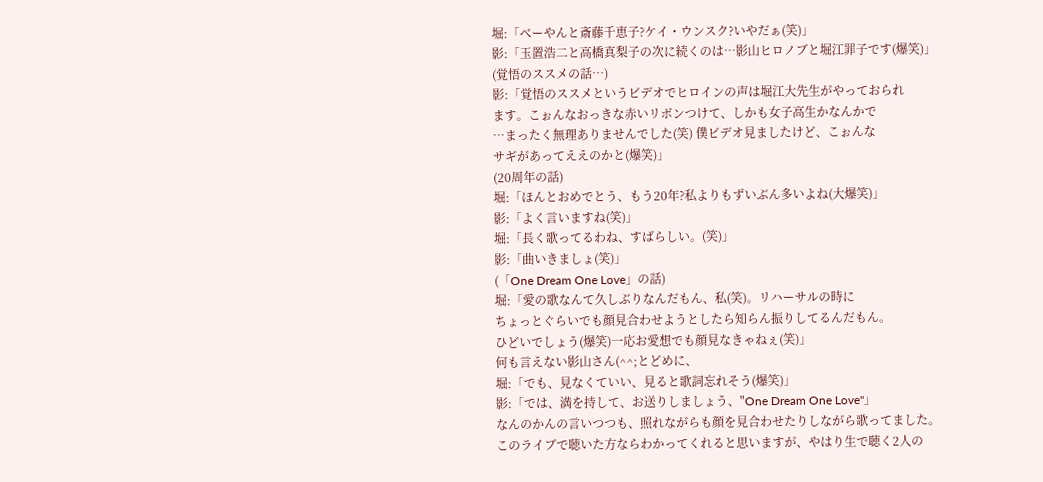堀:「べーやんと斎藤千恵子?ケイ・ウンスク?いやだぁ(笑)」
影:「玉置浩二と高橋真梨子の次に続くのは…影山ヒロノブと堀江罪子です(爆笑)」
(覚悟のススメの話…)
影:「覚悟のススメというビデオでヒロインの声は堀江大先生がやっておられ
ます。こぉんなおっきな赤いリボンつけて、しかも女子高生かなんかで
…まったく無理ありませんでした(笑) 僕ビデオ見ましたけど、こぉんな
サギがあってええのかと(爆笑)」
(20周年の話)
堀:「ほんとおめでとう、もう20年?私よりもずいぶん多いよね(大爆笑)」
影:「よく言いますね(笑)」
堀:「長く歌ってるわね、すばらしい。(笑)」
影:「曲いきましょ(笑)」
(「One Dream One Love」の話)
堀:「愛の歌なんて久しぶりなんだもん、私(笑)。リハーサルの時に
ちょっとぐらいでも顔見合わせようとしたら知らん振りしてるんだもん。
ひどいでしょう(爆笑)一応お愛想でも顔見なきゃねぇ(笑)」
何も言えない影山さん(^^;とどめに、
堀:「でも、見なくていい、見ると歌詞忘れそう(爆笑)」
影:「では、満を持して、お送りしましょう、"One Dream One Love"」
なんのかんの言いつつも、照れながらも顔を見合わせたりしながら歌ってました。
このライブで聴いた方ならわかってくれると思いますが、やはり生で聴く2人の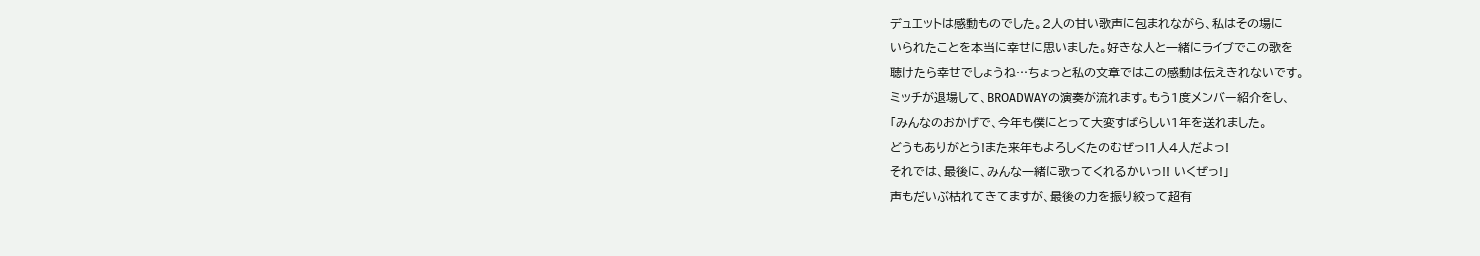デュエットは感動ものでした。2人の甘い歌声に包まれながら、私はその場に
いられたことを本当に幸せに思いました。好きな人と一緒にライブでこの歌を
聴けたら幸せでしょうね…ちょっと私の文章ではこの感動は伝えきれないです。
ミッチが退場して、BROADWAYの演奏が流れます。もう1度メンバー紹介をし、
「みんなのおかげで、今年も僕にとって大変すばらしい1年を送れました。
どうもありがとう!また来年もよろしくたのむぜっ!1人4人だよっ!
それでは、最後に、みんな一緒に歌ってくれるかいっ!! いくぜっ!」
声もだいぶ枯れてきてますが、最後の力を振り絞って超有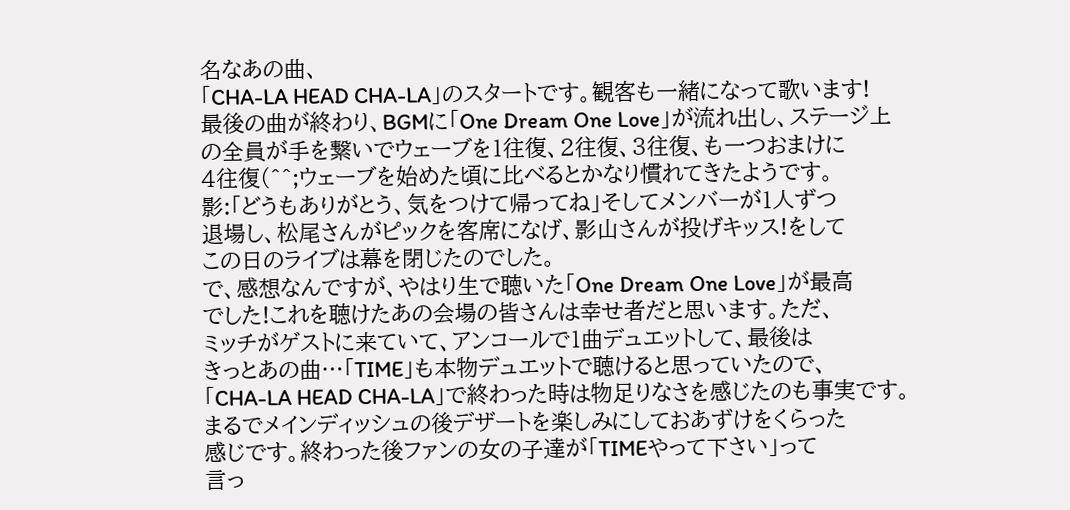名なあの曲、
「CHA-LA HEAD CHA-LA」のスタートです。観客も一緒になって歌います!
最後の曲が終わり、BGMに「One Dream One Love」が流れ出し、ステージ上
の全員が手を繋いでウェーブを1往復、2往復、3往復、も一つおまけに
4往復(^^;ウェーブを始めた頃に比べるとかなり慣れてきたようです。
影:「どうもありがとう、気をつけて帰ってね」そしてメンバーが1人ずつ
退場し、松尾さんがピックを客席になげ、影山さんが投げキッス!をして
この日のライブは幕を閉じたのでした。
で、感想なんですが、やはり生で聴いた「One Dream One Love」が最高
でした!これを聴けたあの会場の皆さんは幸せ者だと思います。ただ、
ミッチがゲストに来ていて、アンコールで1曲デュエットして、最後は
きっとあの曲…「TIME」も本物デュエットで聴けると思っていたので、
「CHA-LA HEAD CHA-LA」で終わった時は物足りなさを感じたのも事実です。
まるでメインディッシュの後デザートを楽しみにしておあずけをくらった
感じです。終わった後ファンの女の子達が「TIMEやって下さい」って
言っ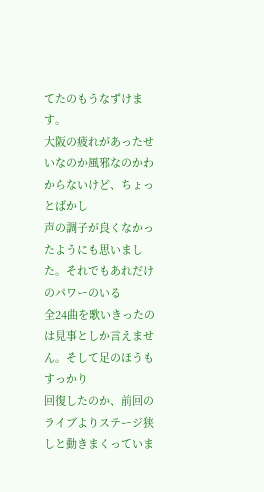てたのもうなずけます。
大阪の疲れがあったせいなのか風邪なのかわからないけど、ちょっとばかし
声の調子が良くなかったようにも思いました。それでもあれだけのパワーのいる
全24曲を歌いきったのは見事としか言えません。そして足のほうもすっかり
回復したのか、前回のライブよりステージ狭しと動きまくっていま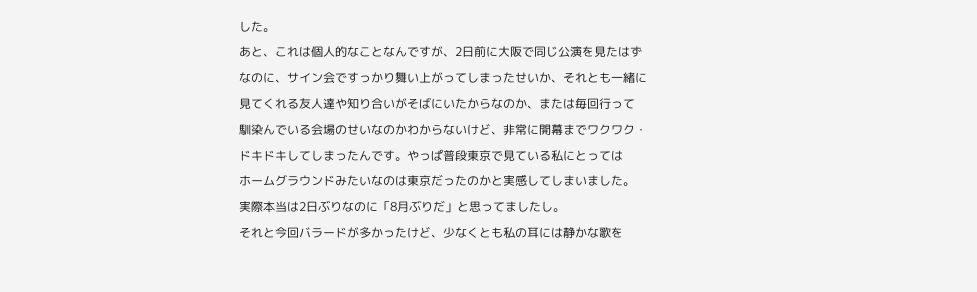した。
あと、これは個人的なことなんですが、2日前に大阪で同じ公演を見たはず
なのに、サイン会ですっかり舞い上がってしまったせいか、それとも一緒に
見てくれる友人達や知り合いがそばにいたからなのか、または毎回行って
馴染んでいる会場のせいなのかわからないけど、非常に開幕までワクワク・
ドキドキしてしまったんです。やっぱ普段東京で見ている私にとっては
ホームグラウンドみたいなのは東京だったのかと実感してしまいました。
実際本当は2日ぶりなのに「8月ぶりだ」と思ってましたし。
それと今回バラードが多かったけど、少なくとも私の耳には静かな歌を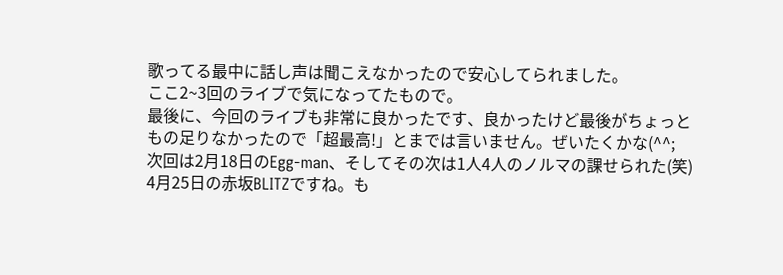歌ってる最中に話し声は聞こえなかったので安心してられました。
ここ2~3回のライブで気になってたもので。
最後に、今回のライブも非常に良かったです、良かったけど最後がちょっと
もの足りなかったので「超最高!」とまでは言いません。ぜいたくかな(^^;
次回は2月18日のEgg-man、そしてその次は1人4人のノルマの課せられた(笑)
4月25日の赤坂BLITZですね。も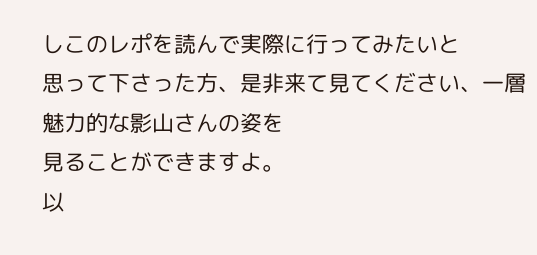しこのレポを読んで実際に行ってみたいと
思って下さった方、是非来て見てください、一層魅力的な影山さんの姿を
見ることができますよ。
以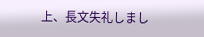上、長文失礼しまし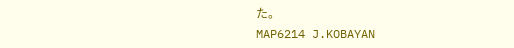た。
MAP6214 J.KOBAYAN